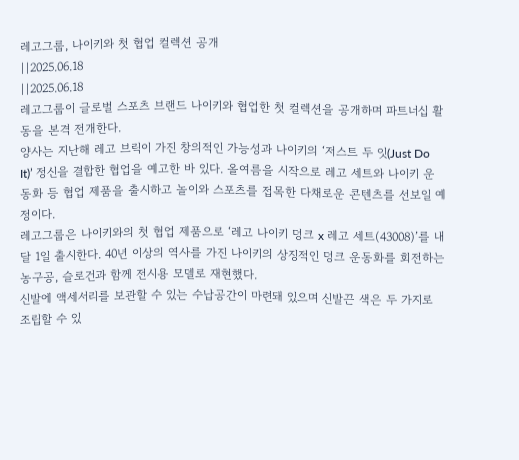레고그룹, 나이키와 첫 협업 컬렉션 공개
||2025.06.18
||2025.06.18
레고그룹이 글로벌 스포츠 브랜드 나이키와 협업한 첫 컬렉션을 공개하며 파트너십 활동을 본격 전개한다.
양사는 지난해 레고 브릭이 가진 창의적인 가능성과 나이키의 ‘저스트 두 잇(Just Do It)’ 정신을 결합한 협업을 예고한 바 있다. 올여름을 시작으로 레고 세트와 나이키 운동화 등 협업 제품을 출시하고 놀이와 스포츠를 접목한 다채로운 콘텐츠를 선보일 예정이다.
레고그룹은 나이키와의 첫 협업 제품으로 ‘레고 나이키 덩크 x 레고 세트(43008)’를 내달 1일 출시한다. 40년 이상의 역사를 가진 나이키의 상징적인 덩크 운동화를 회전하는 농구공, 슬로건과 함께 전시용 모델로 재현했다.
신발에 액세서리를 보관할 수 있는 수납공간이 마련돼 있으며 신발끈 색은 두 가지로 조립할 수 있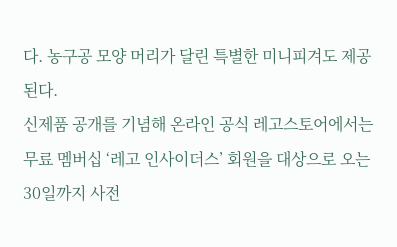다. 농구공 모양 머리가 달린 특별한 미니피겨도 제공된다.
신제품 공개를 기념해 온라인 공식 레고스토어에서는 무료 멤버십 ‘레고 인사이더스’ 회원을 대상으로 오는 30일까지 사전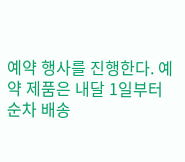예약 행사를 진행한다. 예약 제품은 내달 1일부터 순차 배송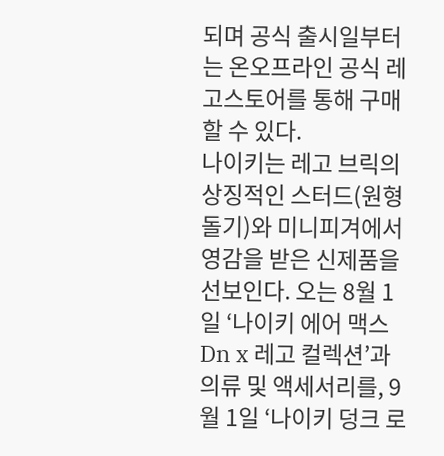되며 공식 출시일부터는 온오프라인 공식 레고스토어를 통해 구매할 수 있다.
나이키는 레고 브릭의 상징적인 스터드(원형 돌기)와 미니피겨에서 영감을 받은 신제품을 선보인다. 오는 8월 1일 ‘나이키 에어 맥스 Dn x 레고 컬렉션’과 의류 및 액세서리를, 9월 1일 ‘나이키 덩크 로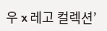우 x 레고 컬렉션’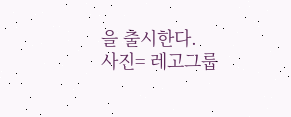을 출시한다.
사진= 레고그룹